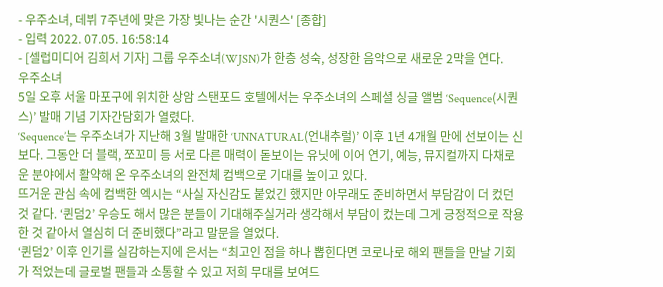- 우주소녀, 데뷔 7주년에 맞은 가장 빛나는 순간 '시퀀스' [종합]
- 입력 2022. 07.05. 16:58:14
- [셀럽미디어 김희서 기자] 그룹 우주소녀(WJSN)가 한층 성숙, 성장한 음악으로 새로운 2막을 연다.
우주소녀
5일 오후 서울 마포구에 위치한 상암 스탠포드 호텔에서는 우주소녀의 스페셜 싱글 앨범 ‘Sequence(시퀀스)’ 발매 기념 기자간담회가 열렸다.
‘Sequence’는 우주소녀가 지난해 3월 발매한 ‘UNNATURAL(언내추럴)’ 이후 1년 4개월 만에 선보이는 신보다. 그동안 더 블랙, 쪼꼬미 등 서로 다른 매력이 돋보이는 유닛에 이어 연기, 예능, 뮤지컬까지 다채로운 분야에서 활약해 온 우주소녀의 완전체 컴백으로 기대를 높이고 있다.
뜨거운 관심 속에 컴백한 엑시는 “사실 자신감도 붙었긴 했지만 아무래도 준비하면서 부담감이 더 컸던 것 같다. ‘퀸덤2’ 우승도 해서 많은 분들이 기대해주실거라 생각해서 부담이 컸는데 그게 긍정적으로 작용한 것 같아서 열심히 더 준비했다”라고 말문을 열었다.
‘퀸덤2’ 이후 인기를 실감하는지에 은서는 “최고인 점을 하나 뽑힌다면 코로나로 해외 팬들을 만날 기회가 적었는데 글로벌 팬들과 소통할 수 있고 저희 무대를 보여드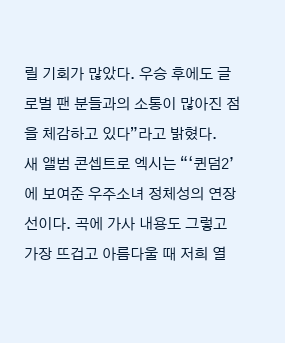릴 기회가 많았다. 우승 후에도 글로벌 팬 분들과의 소통이 많아진 점을 체감하고 있다”라고 밝혔다.
새 앨범 콘셉트로 엑시는 “‘퀸덤2’에 보여준 우주소녀 정체성의 연장선이다. 곡에 가사 내용도 그렇고 가장 뜨겁고 아름다울 때 저희 열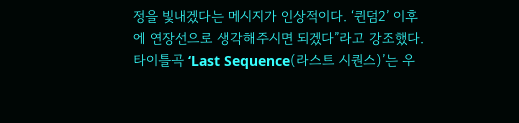정을 빛내겠다는 메시지가 인상적이다. ‘퀸덤2’ 이후에 연장선으로 생각해주시면 되겠다”라고 강조했다.
타이틀곡 ‘Last Sequence(라스트 시퀀스)’는 우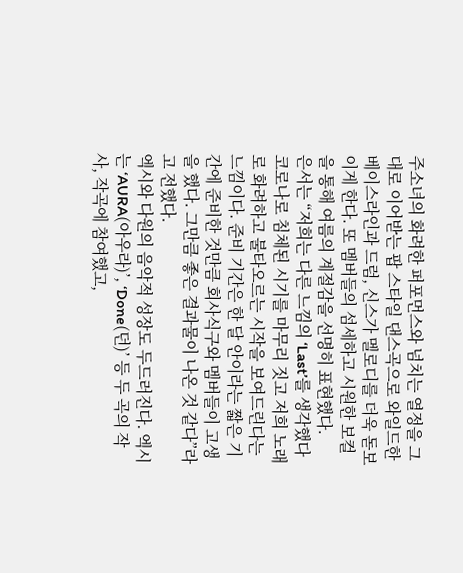주소녀의 화려한 퍼포먼스와 넘치는 열정을 그대로 이어받는 팝 스타일 댄스곡으로 와일드한 베이스라인과 드럼, 신스가 멜로디를 더욱 돋보이게 한다. 또 멤버들의 섬세하고 시원한 보컬을 통해 여름의 계절감을 선명히 표현했다.
은서는 “저희는 다른 느낌의 ‘Last’를 생각했다 코로나로 침체된 시기를 마무리 짓고 저희 노래로 화려하고 불타오르는 시작을 보여드린다는 느낌이다. 준비 기간은 한 달 안이라는 짧은 기간에 준비한 것만큼 회사식구와 멤버들이 고생을 했다. 그만큼 좋은 결과물이 나온 것 같다”라고 전했다.
엑시와 다원의 음악적 성장도 두드러진다. 엑시는 ‘AURA(아우라)’, ‘Done(던)’ 등 두 곡의 작사, 작곡에 참여했고,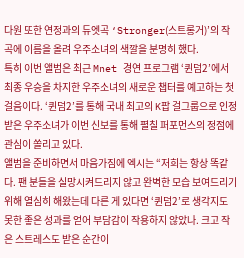다원 또한 연정과의 듀엣곡 ‘Stronger(스트롱거)’의 작곡에 이름을 올려 우주소녀의 색깔을 분명히 했다.
특히 이번 앨범은 최근 Mnet 경연 프로그램 ‘퀸덤2’에서 최종 우승을 차지한 우주소녀의 새로운 챕터를 예고하는 첫걸음이다. ‘퀸덤2’를 통해 국내 최고의 K팝 걸그룹으로 인정받은 우주소녀가 이번 신보를 통해 펼칠 퍼포먼스의 정점에 관심이 쏠리고 있다.
앨범을 준비하면서 마음가짐에 엑시는 “저희는 항상 똑같다. 팬 분들을 실망시켜드리지 않고 완벽한 모습 보여드리기 위해 열심히 해왔는데 다른 게 있다면 ‘퀸덤2’로 생각지도 못한 좋은 성과를 얻어 부담감이 작용하지 않았나. 크고 작은 스트레스도 받은 순간이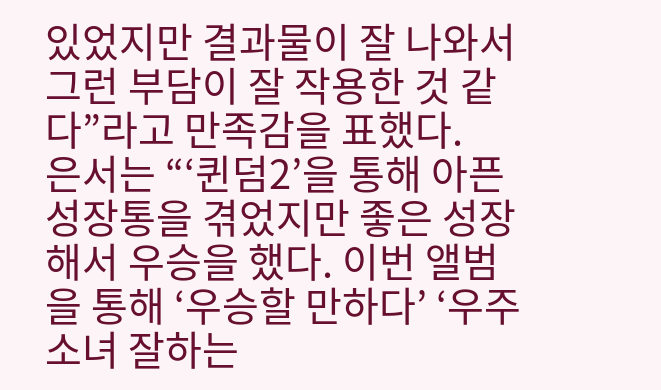있었지만 결과물이 잘 나와서 그런 부담이 잘 작용한 것 같다”라고 만족감을 표했다.
은서는 “‘퀸덤2’을 통해 아픈 성장통을 겪었지만 좋은 성장해서 우승을 했다. 이번 앨범을 통해 ‘우승할 만하다’ ‘우주소녀 잘하는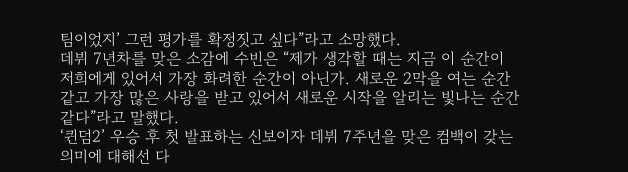팀이었지’ 그런 평가를 확정짓고 싶다”라고 소망했다.
데뷔 7년차를 맞은 소감에 수빈은 “제가 생각할 때는 지금 이 순간이 저희에게 있어서 가장 화려한 순간이 아닌가. 새로운 2막을 여는 순간 같고 가장 많은 사랑을 받고 있어서 새로운 시작을 알리는 빛나는 순간 같다”라고 말했다.
‘퀸덤2’ 우승 후 첫 발표하는 신보이자 데뷔 7주년을 맞은 컴백이 갖는 의미에 대해선 다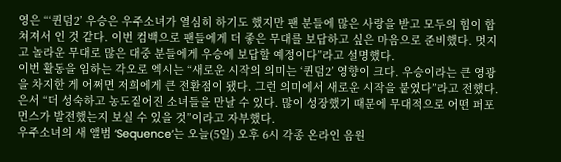영은 “‘퀸덤2’ 우승은 우주소녀가 열심히 하기도 했지만 팬 분들에 많은 사랑을 받고 모두의 힘이 합쳐져서 인 것 같다. 이번 컴백으로 팬들에게 더 좋은 무대를 보답하고 싶은 마음으로 준비했다. 멋지고 놀라운 무대로 많은 대중 분들에게 우승에 보답할 예정이다”라고 설명했다.
이번 활동을 임하는 각오로 엑시는 “새로운 시작의 의미는 ‘퀸덤2’ 영향이 크다. 우승이라는 큰 영광을 차지한 게 어쩌면 저희에게 큰 전환점이 됐다. 그런 의미에서 새로운 시작을 붙였다”라고 전했다. 은서 “더 성숙하고 농도짙어진 소녀들을 만날 수 있다. 많이 성장했기 때문에 무대적으로 어떤 퍼포먼스가 발전했는지 보실 수 있을 것”이라고 자부했다.
우주소녀의 새 앨범 ‘Sequence’는 오늘(5일) 오후 6시 각종 온라인 음원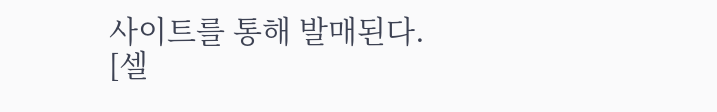사이트를 통해 발매된다.
[셀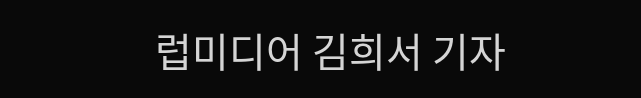럽미디어 김희서 기자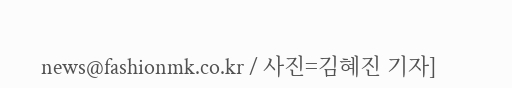news@fashionmk.co.kr / 사진=김혜진 기자]